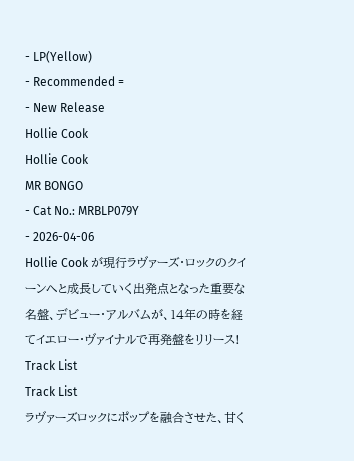- LP(Yellow)
- Recommended =
- New Release
Hollie Cook
Hollie Cook
MR BONGO
- Cat No.: MRBLP079Y
- 2026-04-06
Hollie Cook が現行ラヴァーズ・ロックのクイーンへと成長していく出発点となった重要な名盤、デビュー・アルバムが、14年の時を経てイエロー・ヴァイナルで再発盤をリリース!
Track List
Track List
ラヴァーズロックにポップを融合させた、甘く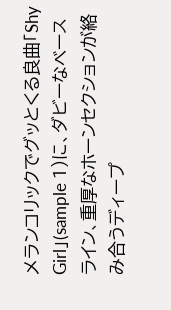メランコリックでグッとくる良曲「Shy Girl」(sample 1)に、ダビーなベースライン、重厚なホーンセクションが絡み合うディープ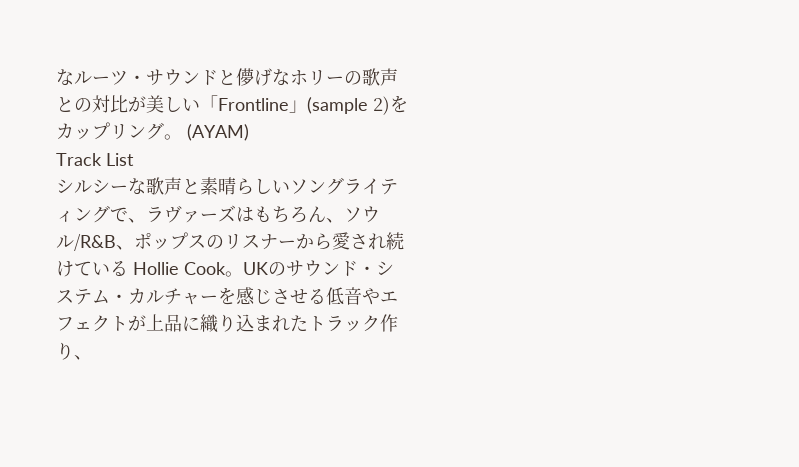なルーツ・サウンドと儚げなホリーの歌声との対比が美しい「Frontline」(sample 2)をカップリング。 (AYAM)
Track List
シルシーな歌声と素晴らしいソングライティングで、ラヴァーズはもちろん、ソウル/R&B、ポップスのリスナーから愛され続けている Hollie Cook。UKのサウンド・システム・カルチャーを感じさせる低音やエフェクトが上品に織り込まれたトラック作り、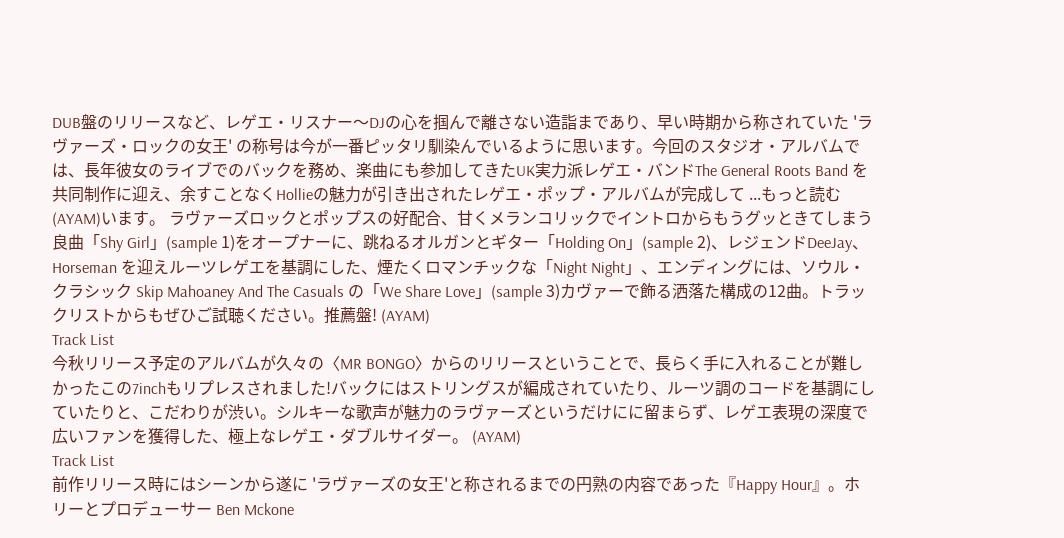DUB盤のリリースなど、レゲエ・リスナー〜DJの心を掴んで離さない造詣まであり、早い時期から称されていた 'ラヴァーズ・ロックの女王' の称号は今が一番ピッタリ馴染んでいるように思います。今回のスタジオ・アルバムでは、長年彼女のライブでのバックを務め、楽曲にも参加してきたUK実力派レゲエ・バンドThe General Roots Band を共同制作に迎え、余すことなくHollieの魅力が引き出されたレゲエ・ポップ・アルバムが完成して ...もっと読む (AYAM)います。 ラヴァーズロックとポップスの好配合、甘くメランコリックでイントロからもうグッときてしまう良曲「Shy Girl」(sample 1)をオープナーに、跳ねるオルガンとギター「Holding On」(sample 2)、レジェンドDeeJay、Horseman を迎えルーツレゲエを基調にした、煙たくロマンチックな「Night Night」、エンディングには、ソウル・クラシック Skip Mahoaney And The Casuals の「We Share Love」(sample 3)カヴァーで飾る洒落た構成の12曲。トラックリストからもぜひご試聴ください。推薦盤! (AYAM)
Track List
今秋リリース予定のアルバムが久々の〈MR BONGO〉からのリリースということで、長らく手に入れることが難しかったこの7inchもリプレスされました!バックにはストリングスが編成されていたり、ルーツ調のコードを基調にしていたりと、こだわりが渋い。シルキーな歌声が魅力のラヴァーズというだけにに留まらず、レゲエ表現の深度で広いファンを獲得した、極上なレゲエ・ダブルサイダー。 (AYAM)
Track List
前作リリース時にはシーンから遂に 'ラヴァーズの女王'と称されるまでの円熟の内容であった『Happy Hour』。ホリーとプロデューサー Ben Mckone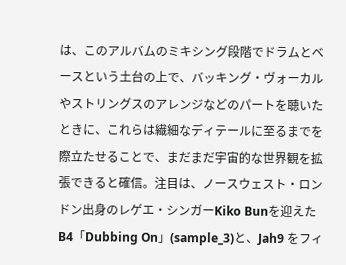は、このアルバムのミキシング段階でドラムとベースという土台の上で、バッキング・ヴォーカルやストリングスのアレンジなどのパートを聴いたときに、これらは繊細なディテールに至るまでを際立たせることで、まだまだ宇宙的な世界観を拡張できると確信。注目は、ノースウェスト・ロンドン出身のレゲエ・シンガーKiko Bunを迎えたB4「Dubbing On」(sample_3)と、Jah9 をフィ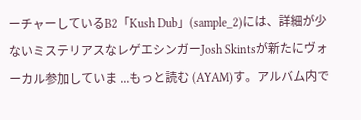ーチャーしているB2「Kush Dub」(sample_2)には、詳細が少ないミステリアスなレゲエシンガーJosh Skintsが新たにヴォーカル参加していま ...もっと読む (AYAM)す。アルバム内で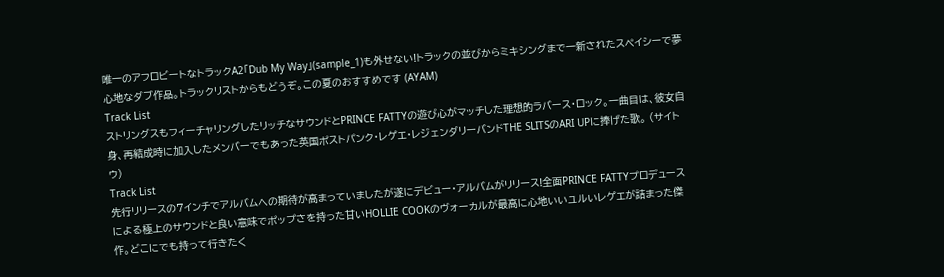唯一のアフロビートなトラックA2「Dub My Way」(sample_1)も外せない!トラックの並びからミキシングまで一新されたスペイシーで夢心地なダブ作品。トラックリストからもどうぞ。この夏のおすすめです (AYAM)
Track List
ストリングスもフィーチャリングしたリッチなサウンドとPRINCE FATTYの遊び心がマッチした理想的ラバース・ロック。一曲目は、彼女自身、再結成時に加入したメンバーでもあった英国ポストパンク・レゲエ・レジェンダリーバンドTHE SLITSのARI UPに捧げた歌。 (サイトウ)
Track List
先行リリースの7インチでアルバムへの期待が高まっていましたが遂にデビュー・アルバムがリリース!全面PRINCE FATTYプロデュースによる極上のサウンドと良い意味でポップさを持った甘いHOLLIE COOKのヴォーカルが最高に心地いいユルいレゲエが詰まった傑作。どこにでも持って行きたく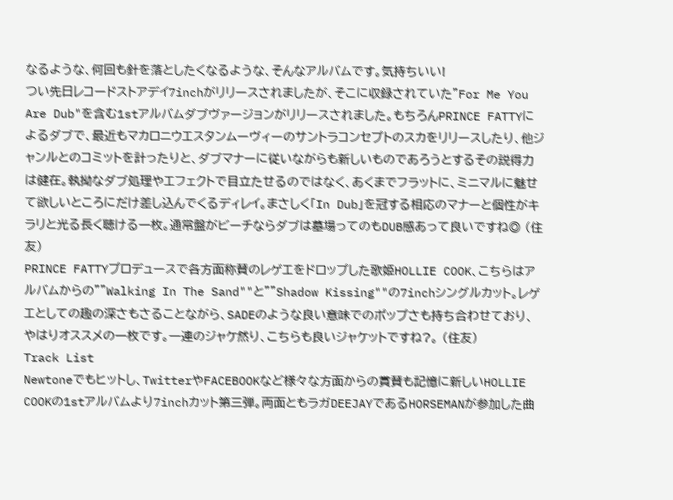なるような、何回も針を落としたくなるような、そんなアルバムです。気持ちいい!
つい先日レコードストアデイ7inchがリリースされましたが、そこに収録されていた"For Me You Are Dub"を含む1stアルバムダブヴァージョンがリリースされました。もちろんPRINCE FATTYによるダブで、最近もマカロニウエスタンムーヴィーのサントラコンセプトのスカをリリースしたり、他ジャンルとのコミットを計ったりと、ダブマナーに従いながらも新しいものであろうとするその説得力は健在。執拗なダブ処理やエフェクトで目立たせるのではなく、あくまでフラットに、ミニマルに魅せて欲しいところにだけ差し込んでくるディレイ。まさしく「In Dub」を冠する相応のマナーと個性がキラリと光る長く聴ける一枚。通常盤がビーチならダブは墓場ってのもDUB感あって良いですね◎ (住友)
PRINCE FATTYプロデュースで各方面称賛のレゲエをドロップした歌姫HOLLIE COOK、こちらはアルバムからの""Walking In The Sand""と""Shadow Kissing""の7inchシングルカット。レゲエとしての趣の深さもさることながら、SADEのような良い意味でのポップさも持ち合わせており、やはりオススメの一枚です。一連のジャケ然り、こちらも良いジャケットですね?。 (住友)
Track List
Newtoneでもヒットし、TwitterやFACEBOOKなど様々な方面からの賞賛も記憶に新しいHOLLIE COOKの1stアルバムより7inchカット第三弾。両面ともラガDEEJAYであるHORSEMANが参加した曲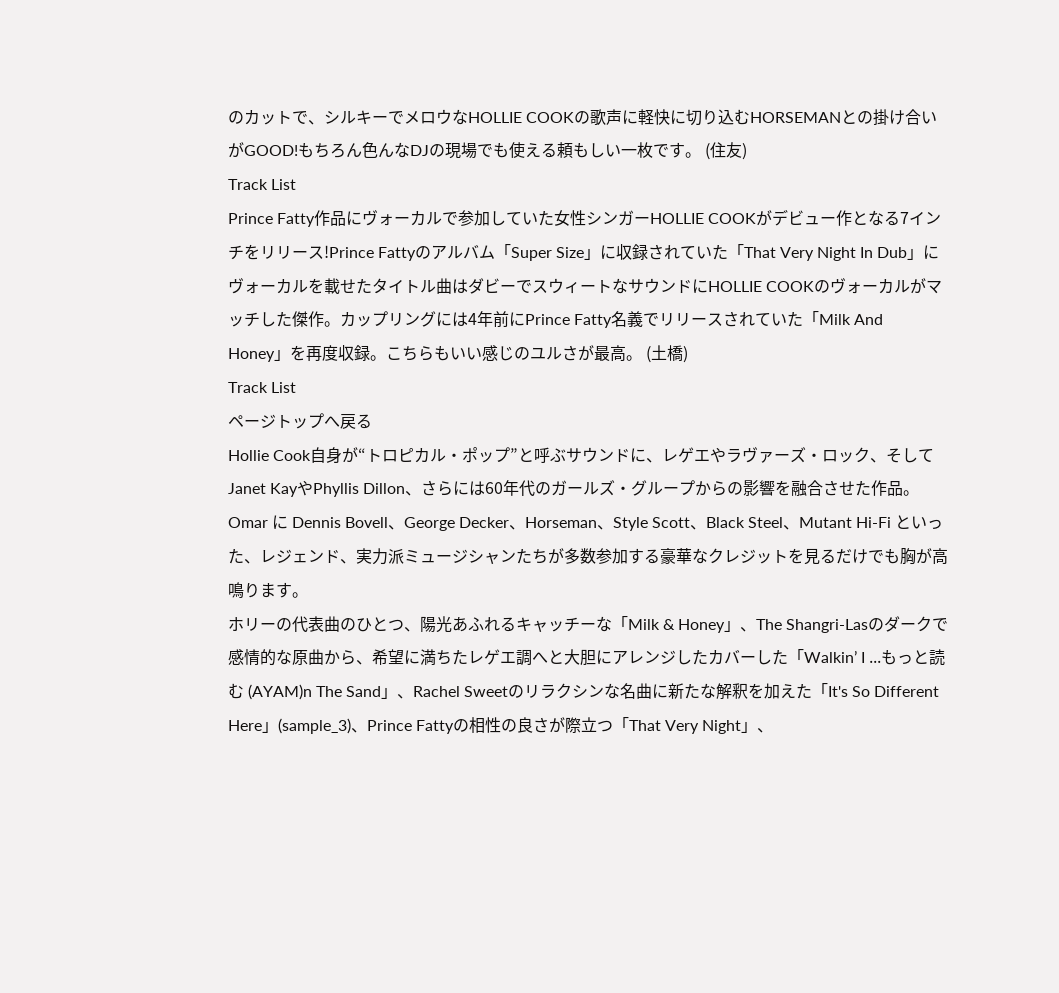のカットで、シルキーでメロウなHOLLIE COOKの歌声に軽快に切り込むHORSEMANとの掛け合いがGOOD!もちろん色んなDJの現場でも使える頼もしい一枚です。 (住友)
Track List
Prince Fatty作品にヴォーカルで参加していた女性シンガーHOLLIE COOKがデビュー作となる7インチをリリース!Prince Fattyのアルバム「Super Size」に収録されていた「That Very Night In Dub」にヴォーカルを載せたタイトル曲はダビーでスウィートなサウンドにHOLLIE COOKのヴォーカルがマッチした傑作。カップリングには4年前にPrince Fatty名義でリリースされていた「Milk And Honey」を再度収録。こちらもいい感じのユルさが最高。 (土橋)
Track List
ページトップへ戻る
Hollie Cook自身が“トロピカル・ポップ”と呼ぶサウンドに、レゲエやラヴァーズ・ロック、そしてJanet KayやPhyllis Dillon、さらには60年代のガールズ・グループからの影響を融合させた作品。Omar に Dennis Bovell、George Decker、Horseman、Style Scott、Black Steel、Mutant Hi-Fi といった、レジェンド、実力派ミュージシャンたちが多数参加する豪華なクレジットを見るだけでも胸が高鳴ります。
ホリーの代表曲のひとつ、陽光あふれるキャッチーな「Milk & Honey」、The Shangri-Lasのダークで感情的な原曲から、希望に満ちたレゲエ調へと大胆にアレンジしたカバーした「Walkin’ I ...もっと読む (AYAM)n The Sand」、Rachel Sweetのリラクシンな名曲に新たな解釈を加えた「It's So Different Here」(sample_3)、Prince Fattyの相性の良さが際立つ「That Very Night」、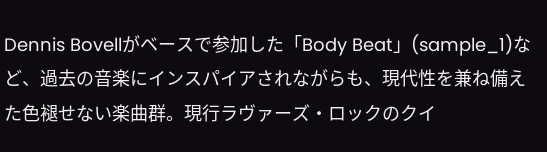Dennis Bovellがベースで参加した「Body Beat」(sample_1)など、過去の音楽にインスパイアされながらも、現代性を兼ね備えた色褪せない楽曲群。現行ラヴァーズ・ロックのクイ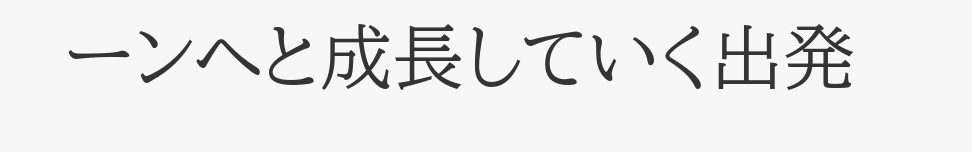ーンへと成長していく出発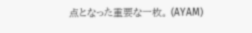点となった重要な一枚。 (AYAM)